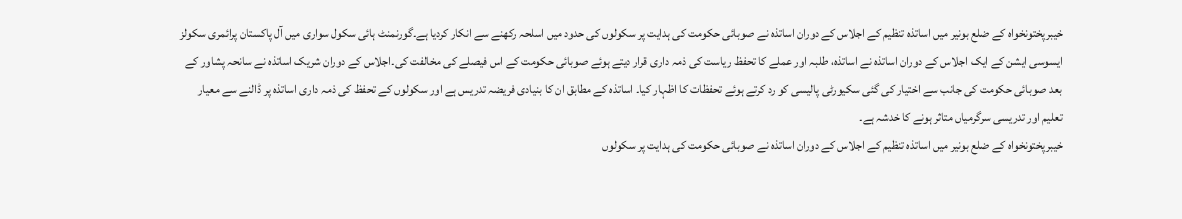خیبرپختونخواہ کے ضلع بونیر میں اساتذہ تنظیم کے اجلاس کے دوران اساتذہ نے صوبائی حکومت کی ہدایت پر سکولوں کی حدود میں اسلحہ رکھنے سے انکار کردیا ہے۔گورنمنٹ ہائی سکول سواری میں آل پاکستان پرائمری سکولز ایسوسی ایشن کے ایک اجلاس کے دوران اساتذہ نے اساتذہ، طلبہ اور عملے کا تحفظ ریاست کی ذمہ داری قرار دیتے ہوئے صوبائی حکومت کے اس فیصلے کی مخالفت کی۔اجلاس کے دوران شریک اساتذہ نے سانحہ پشاور کے بعد صوبائی حکومت کی جانب سے اختیار کی گئی سکیورٹی پالیسی کو رد کرتے ہوئے تحفظات کا اظہار کیا۔ اساتذہ کے مطابق ان کا بنیادی فریضہ تدریس ہے اور سکولوں کے تحفظ کی ذمہ داری اساتذہ پر ڈالنے سے معیار تعلیم اور تدریسی سرگرمیاں متاثر ہونے کا خدشہ ہے۔
خیبرپختونخواہ کے ضلع بونیر میں اساتذہ تنظیم کے اجلاس کے دوران اساتذہ نے صوبائی حکومت کی ہدایت پر سکولوں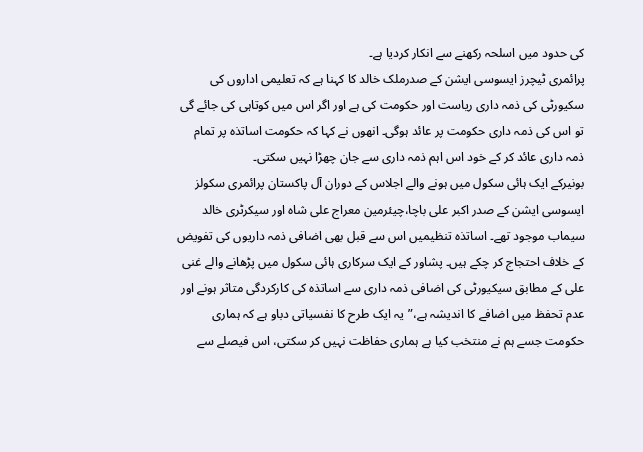کی حدود میں اسلحہ رکھنے سے انکار کردیا ہے۔
پرائمری ٹیچرز ایسوسی ایشن کے صدرملک خالد کا کہنا ہے کہ تعلیمی اداروں کی سکیورٹی کی ذمہ داری ریاست اور حکومت کی ہے اور اگر اس میں کوتاہی کی جائے گی تو اس کی ذمہ داری حکومت پر عائد ہوگی۔ انھوں نے کہا کہ حکومت اساتذہ پر تمام ذمہ داری عائد کر کے خود اس اہم ذمہ داری سے جان چھڑا نہیں سکتی۔
بونیرکے ایک ہائی سکول میں ہونے والے اجلاس کے دوران آل پاکستان پرائمری سکولز ایسوسی ایشن کے صدر اکبر علی باچا،چیئرمین معراج علی شاہ اور سیکرٹری خالد سیماب موجود تھے۔ اساتذہ تنظیمیں اس سے قبل بھی اضافی ذمہ داریوں کی تفویض کے خلاف احتجاج کر چکے ہیں۔ پشاور کے ایک سرکاری ہائی سکول میں پڑھانے والے غنی علی کے مطابق سیکیورٹی کی اضافی ذمہ داری سے اساتذہ کی کارکردگی متاثر ہونے اور عدم تحفظ میں اضافے کا اندیشہ ہے،”یہ ایک طرح کا نفسیاتی دباو ہے کہ ہماری حکومت جسے ہم نے منتخب کیا ہے ہماری حفاظت نہیں کر سکتی، اس فیصلے سے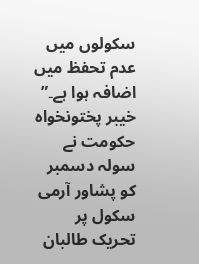سکولوں میں عدم تحفظ میں اضافہ ہوا ہے۔”
خیبر پختونخواہ حکومت نے سولہ دسمبر کو پشاور آرمی سکول پر تحریک طالبان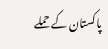پاکستان کے حملے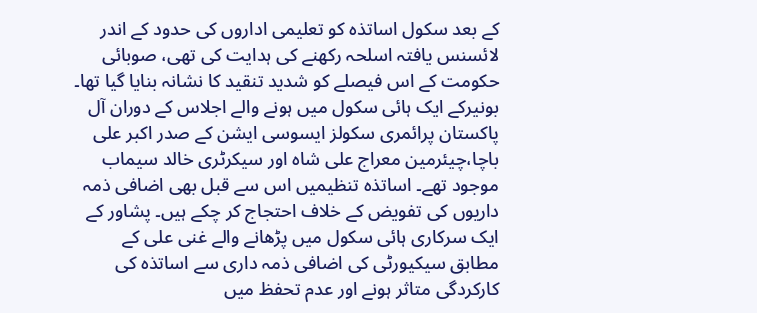کے بعد سکول اساتذہ کو تعلیمی اداروں کی حدود کے اندر لائسنس یافتہ اسلحہ رکھنے کی ہدایت کی تھی، صوبائی حکومت کے اس فیصلے کو شدید تنقید کا نشانہ بنایا گیا تھا۔
بونیرکے ایک ہائی سکول میں ہونے والے اجلاس کے دوران آل پاکستان پرائمری سکولز ایسوسی ایشن کے صدر اکبر علی باچا،چیئرمین معراج علی شاہ اور سیکرٹری خالد سیماب موجود تھے۔ اساتذہ تنظیمیں اس سے قبل بھی اضافی ذمہ داریوں کی تفویض کے خلاف احتجاج کر چکے ہیں۔ پشاور کے ایک سرکاری ہائی سکول میں پڑھانے والے غنی علی کے مطابق سیکیورٹی کی اضافی ذمہ داری سے اساتذہ کی کارکردگی متاثر ہونے اور عدم تحفظ میں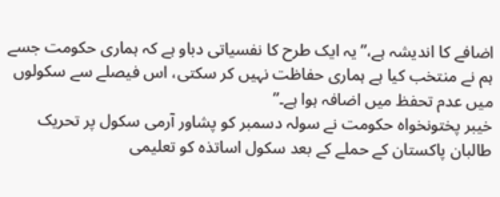اضافے کا اندیشہ ہے،”یہ ایک طرح کا نفسیاتی دباو ہے کہ ہماری حکومت جسے ہم نے منتخب کیا ہے ہماری حفاظت نہیں کر سکتی، اس فیصلے سے سکولوں میں عدم تحفظ میں اضافہ ہوا ہے۔”
خیبر پختونخواہ حکومت نے سولہ دسمبر کو پشاور آرمی سکول پر تحریک طالبان پاکستان کے حملے کے بعد سکول اساتذہ کو تعلیمی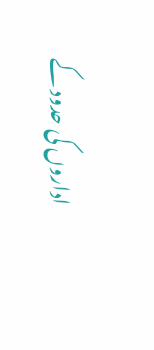اداروں کی حدود کے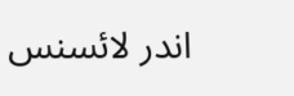اندر لائسنس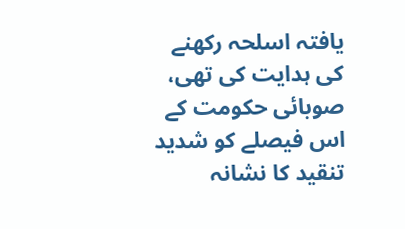یافتہ اسلحہ رکھنے کی ہدایت کی تھی، صوبائی حکومت کے اس فیصلے کو شدید تنقید کا نشانہ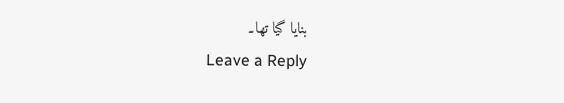بنایا گیا تھا۔
Leave a Reply